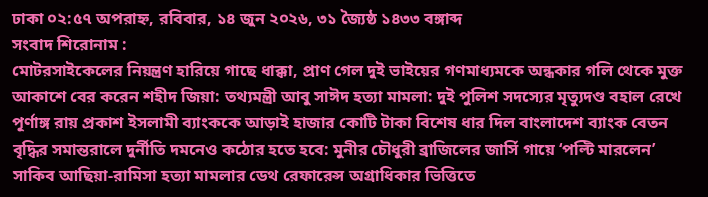ঢাকা ০২:৫৭ অপরাহ্ন, রবিবার, ১৪ জুন ২০২৬, ৩১ জ্যৈষ্ঠ ১৪৩৩ বঙ্গাব্দ
সংবাদ শিরোনাম :
মোটরসাইকেলের নিয়ন্ত্রণ হারিয়ে গাছে ধাক্কা, প্রাণ গেল দুই ভাইয়ের গণমাধ্যমকে অন্ধকার গলি থেকে মুক্ত আকাশে বের করেন শহীদ জিয়া: তথ্যমন্ত্রী আবু সাঈদ হত্যা মামলা: দুই পুলিশ সদস্যের মৃত্যুদণ্ড বহাল রেখে পূর্ণাঙ্গ রায় প্রকাশ ইসলামী ব্যাংককে আড়াই হাজার কোটি টাকা বিশেষ ধার দিল বাংলাদেশ ব্যাংক বেতন বৃদ্ধির সমান্তরালে দুর্নীতি দমনেও কঠোর হতে হবে: মুনীর চৌধুরী ব্রাজিলের জার্সি গায়ে ‘পল্টি মারলেন’ সাকিব আছিয়া-রামিসা হত্যা মামলার ডেথ রেফারেন্স অগ্রাধিকার ভিত্তিতে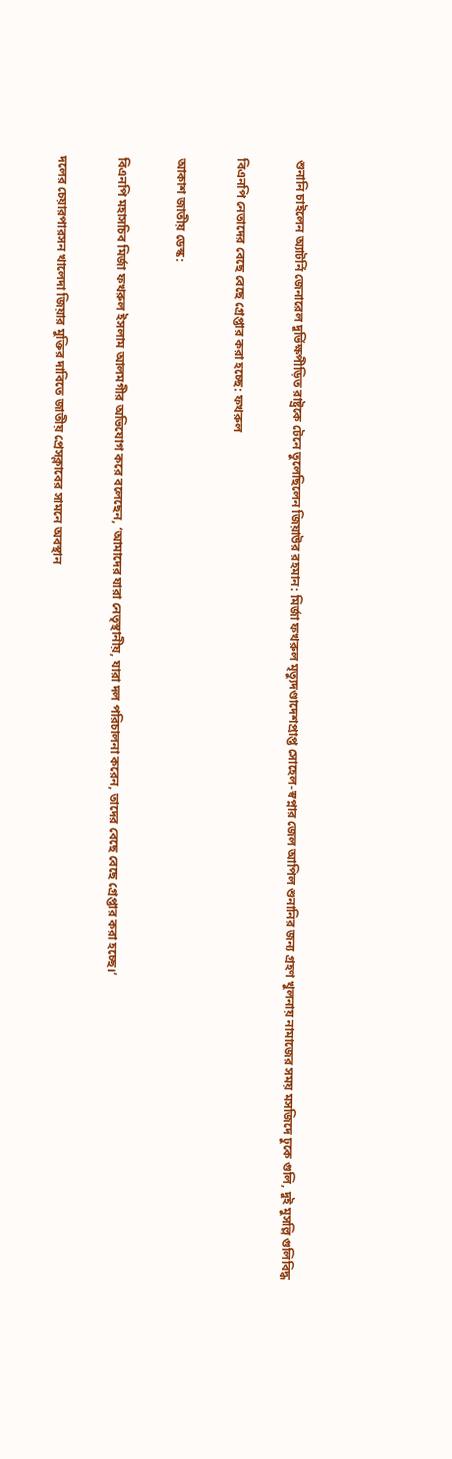শুনানি চাইলেন অ্যাটর্নি জেনারেল দুর্ভিক্ষপীড়িত রাষ্ট্রকে টেনে তুলেছিলেন জিয়াউর রহমান: মির্জা ফখরুল মৃত্যুদণ্ডাদেশপ্রাপ্ত সোহেল-স্বপ্নার জেল আপিল শুনানির জন্য গ্রহণ খুলনায় নামাজের সময় মসজিদে ঢুকে গুলি, দুই মুসল্লি গুলিবিদ্ধ

বিএনপি নেতাদের বেছে বেছে গ্রেপ্তার করা হচ্ছে: ফখরুল

আকাশ জাতীয় ডেস্ক:

বিএনপি মহাসচিব মির্জা ফখরুল ইসলাম আলমগীর অভিযোগ করে বলেছেন, ‘আমাদের যারা নেতৃস্থানীয়, যারা দল পরিচালনা করেন, তাদের বেছে বেছে গ্রেপ্তার করা হচ্ছে।’

দলের চেয়ারপারসন খালেদা জিয়ার মুক্তির দাবিতে জাতীয় প্রেসক্লাবের সামনে অবস্থান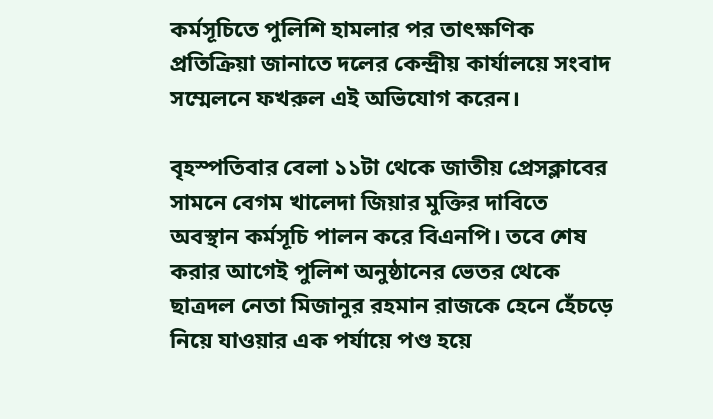কর্মসূচিতে পুলিশি হামলার পর তাৎক্ষণিক প্রতিক্রিয়া জানাতে দলের কেন্দ্রীয় কার্যালয়ে সংবাদ সম্মেলনে ফখরুল এই অভিযোগ করেন।

বৃহস্পতিবার বেলা ১১টা থেকে জাতীয় প্রেসক্লাবের সামনে বেগম খালেদা জিয়ার মুক্তির দাবিতে অবস্থান কর্মসূচি পালন করে বিএনপি। তবে শেষ করার আগেই পুলিশ অনুষ্ঠানের ভেতর থেকে ছাত্রদল নেতা মিজানুর রহমান রাজকে হেনে হেঁচড়ে নিয়ে যাওয়ার এক পর্যায়ে পণ্ড হয়ে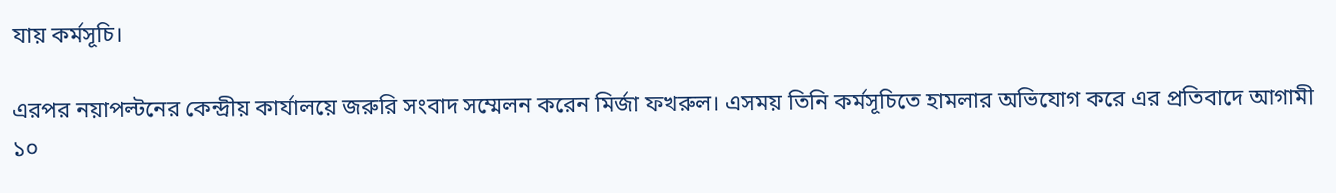যায় কর্মসূচি।

এরপর নয়াপল্টনের কেন্দ্রীয় কার্যালয়ে জরুরি সংবাদ সম্মেলন করেন মির্জা ফখরুল। এসময় তিনি কর্মসূচিতে হামলার অভিযোগ করে এর প্রতিবাদে আগামী ১০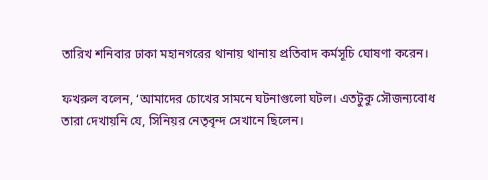তারিখ শনিবার ঢাকা মহানগরের থানায় থানায় প্রতিবাদ কর্মসূচি ঘোষণা করেন।

ফখরুল বলেন, ‘আমাদের চোখের সামনে ঘটনাগুলো ঘটল। এতটুকু সৌজন্যবোধ তারা দেখায়নি যে, সিনিয়র নেতৃবৃন্দ সেখানে ছিলেন।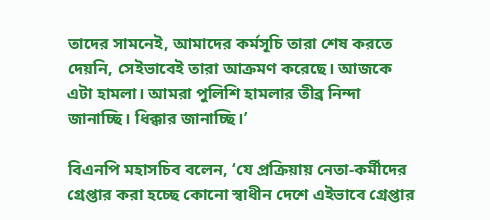তাদের সামনেই, আমাদের কর্মসূচি তারা শেষ করতে দেয়নি, সেইভাবেই তারা আক্রমণ করেছে। আজকে এটা হামলা। আমরা পুলিশি হামলার তীব্র নিন্দা জানাচ্ছি। ধিক্কার জানাচ্ছি।’

বিএনপি মহাসচিব বলেন, ‘যে প্রক্রিয়ায় নেতা-কর্মীদের গ্রেপ্তার করা হচ্ছে কোনো স্বাধীন দেশে এইভাবে গ্রেপ্তার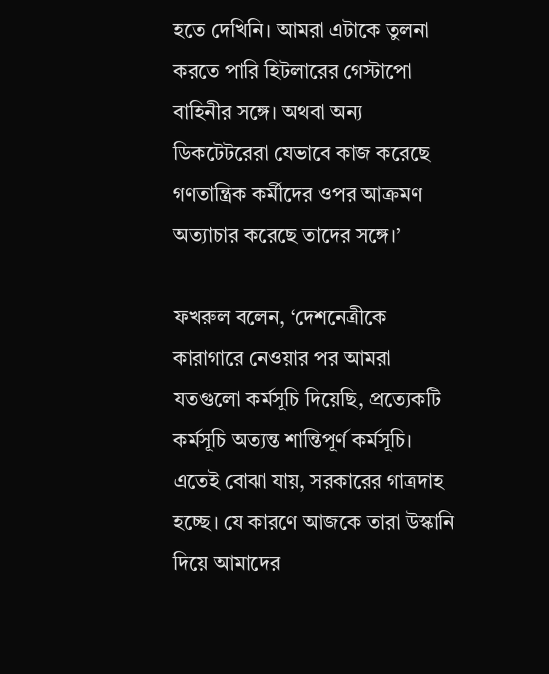হতে দেখিনি। আমরা এটাকে তুলনা করতে পারি হিটলারের গেস্টাপো বাহিনীর সঙ্গে। অথবা অন্য ডিকটেটরেরা যেভাবে কাজ করেছে গণতান্ত্রিক কর্মীদের ওপর আক্রমণ অত্যাচার করেছে তাদের সঙ্গে।’

ফখরুল বলেন, ‘দেশনেত্রীকে কারাগারে নেওয়ার পর আমরা যতগুলো কর্মসূচি দিয়েছি, প্রত্যেকটি কর্মসূচি অত্যন্ত শান্তিপূর্ণ কর্মসূচি। এতেই বোঝা যায়, সরকারের গাত্রদাহ হচ্ছে। যে কারণে আজকে তারা উস্কানি দিয়ে আমাদের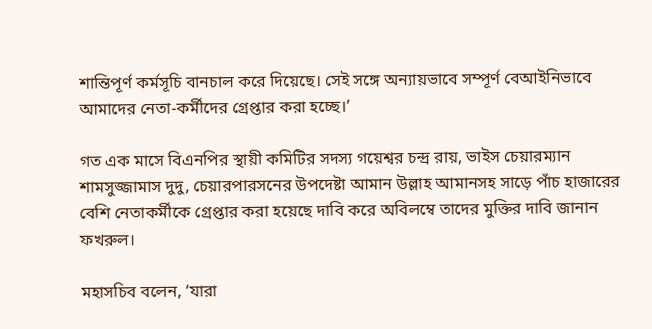শান্তিপূর্ণ কর্মসূচি বানচাল করে দিয়েছে। সেই সঙ্গে অন্যায়ভাবে সম্পূর্ণ বেআইনিভাবে আমাদের নেতা-কর্মীদের গ্রেপ্তার করা হচ্ছে।’

গত এক মাসে বিএনপির স্থায়ী কমিটির সদস্য গয়েশ্বর চন্দ্র রায়, ভাইস চেয়ারম্যান শামসুজ্জামাস দুদু, চেয়ারপারসনের উপদেষ্টা আমান উল্লাহ আমানসহ সাড়ে পাঁচ হাজারের বেশি নেতাকর্মীকে গ্রেপ্তার করা হয়েছে দাবি করে অবিলম্বে তাদের মুক্তির দাবি জানান ফখরুল।

মহাসচিব বলেন, ‘যারা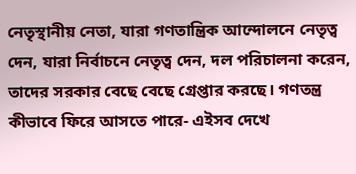নেতৃস্থানীয় নেতা, যারা গণতান্ত্রিক আন্দোলনে নেতৃত্ব দেন, যারা নির্বাচনে নেতৃত্ব দেন, দল পরিচালনা করেন, তাদের সরকার বেছে বেছে গ্রেপ্তার করছে। গণতন্ত্র কীভাবে ফিরে আসতে পারে- এইসব দেখে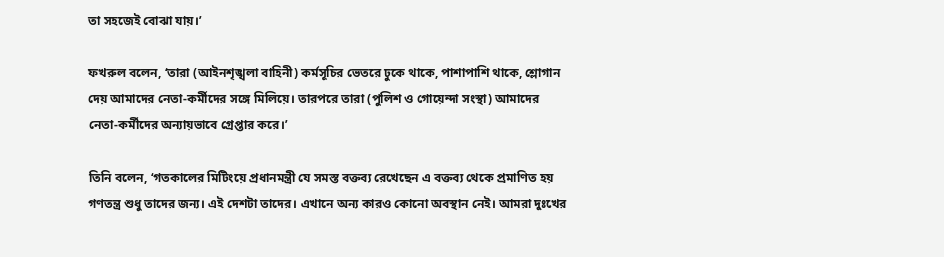তা সহজেই বোঝা যায়।’

ফখরুল বলেন, ‘তারা (আইনশৃঙ্খলা বাহিনী) কর্মসূচির ভেতরে ঢুকে থাকে, পাশাপাশি থাকে, শ্লোগান দেয় আমাদের নেতা-কর্মীদের সঙ্গে মিলিয়ে। তারপরে তারা (পুলিশ ও গোয়েন্দা সংস্থা) আমাদের নেতা-কর্মীদের অন্যায়ভাবে গ্রেপ্তার করে।’

তিনি বলেন, ‘গতকালের মিটিংয়ে প্রধানমন্ত্রী যে সমস্ত বক্তব্য রেখেছেন এ বক্তব্য থেকে প্রমাণিত হয় গণতন্ত্র শুধু তাদের জন্য। এই দেশটা তাদের। এখানে অন্য কারও কোনো অবস্থান নেই। আমরা দুঃখের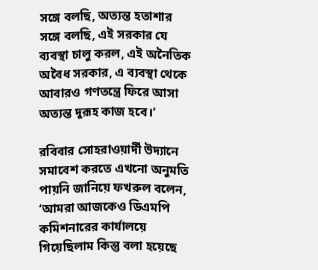সঙ্গে বলছি, অত্যন্ত হতাশার সঙ্গে বলছি, এই সরকার যে ব্যবস্থা চালু করল, এই অনৈতিক অবৈধ সরকার, এ ব্যবস্থা থেকে আবারও গণতন্ত্রে ফিরে আসা অত্যন্ত দুরূহ কাজ হবে।’

রবিবার সোহরাওয়ার্দী উদ্যানে সমাবেশ করতে এখনো অনুমতি পায়নি জানিয়ে ফখরুল বলেন, ‘আমরা আজকেও ডিএমপি কমিশনারের কার্যালয়ে গিয়েছিলাম কিন্তু বলা হয়েছে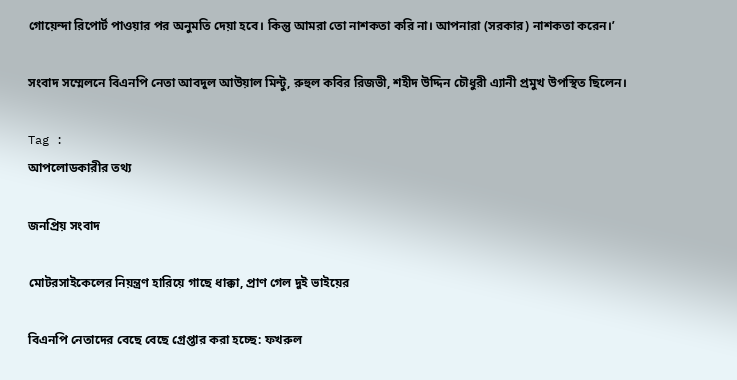গোয়েন্দা রিপোর্ট পাওয়ার পর অনুমতি দেয়া হবে। কিন্তু আমরা তো নাশকতা করি না। আপনারা (সরকার) নাশকতা করেন।’

সংবাদ সম্মেলনে বিএনপি নেতা আবদুল আউয়াল মিন্টু, রুহুল কবির রিজভী, শহীদ উদ্দিন চৌধুরী এ্যানী প্রমুখ উপস্থিত ছিলেন।

Tag :
আপলোডকারীর তথ্য

জনপ্রিয় সংবাদ

মোটরসাইকেলের নিয়ন্ত্রণ হারিয়ে গাছে ধাক্কা, প্রাণ গেল দুই ভাইয়ের

বিএনপি নেতাদের বেছে বেছে গ্রেপ্তার করা হচ্ছে: ফখরুল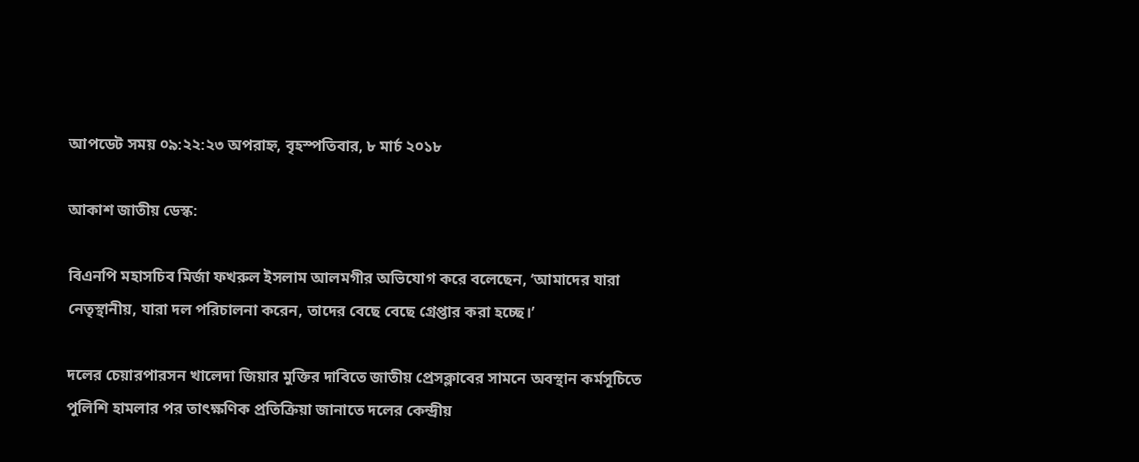আপডেট সময় ০৯:২২:২৩ অপরাহ্ন, বৃহস্পতিবার, ৮ মার্চ ২০১৮

আকাশ জাতীয় ডেস্ক:

বিএনপি মহাসচিব মির্জা ফখরুল ইসলাম আলমগীর অভিযোগ করে বলেছেন, ‘আমাদের যারা নেতৃস্থানীয়, যারা দল পরিচালনা করেন, তাদের বেছে বেছে গ্রেপ্তার করা হচ্ছে।’

দলের চেয়ারপারসন খালেদা জিয়ার মুক্তির দাবিতে জাতীয় প্রেসক্লাবের সামনে অবস্থান কর্মসূচিতে পুলিশি হামলার পর তাৎক্ষণিক প্রতিক্রিয়া জানাতে দলের কেন্দ্রীয়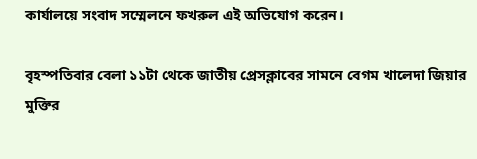কার্যালয়ে সংবাদ সম্মেলনে ফখরুল এই অভিযোগ করেন।

বৃহস্পতিবার বেলা ১১টা থেকে জাতীয় প্রেসক্লাবের সামনে বেগম খালেদা জিয়ার মুক্তির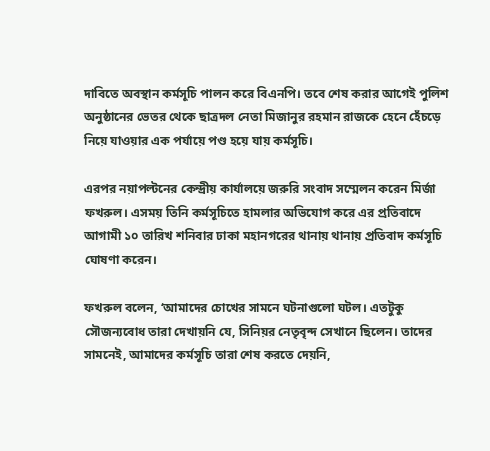দাবিতে অবস্থান কর্মসূচি পালন করে বিএনপি। তবে শেষ করার আগেই পুলিশ অনুষ্ঠানের ভেতর থেকে ছাত্রদল নেতা মিজানুর রহমান রাজকে হেনে হেঁচড়ে নিয়ে যাওয়ার এক পর্যায়ে পণ্ড হয়ে যায় কর্মসূচি।

এরপর নয়াপল্টনের কেন্দ্রীয় কার্যালয়ে জরুরি সংবাদ সম্মেলন করেন মির্জা ফখরুল। এসময় তিনি কর্মসূচিতে হামলার অভিযোগ করে এর প্রতিবাদে আগামী ১০ তারিখ শনিবার ঢাকা মহানগরের থানায় থানায় প্রতিবাদ কর্মসূচি ঘোষণা করেন।

ফখরুল বলেন, ‘আমাদের চোখের সামনে ঘটনাগুলো ঘটল। এতটুকু সৌজন্যবোধ তারা দেখায়নি যে, সিনিয়র নেতৃবৃন্দ সেখানে ছিলেন। তাদের সামনেই, আমাদের কর্মসূচি তারা শেষ করতে দেয়নি,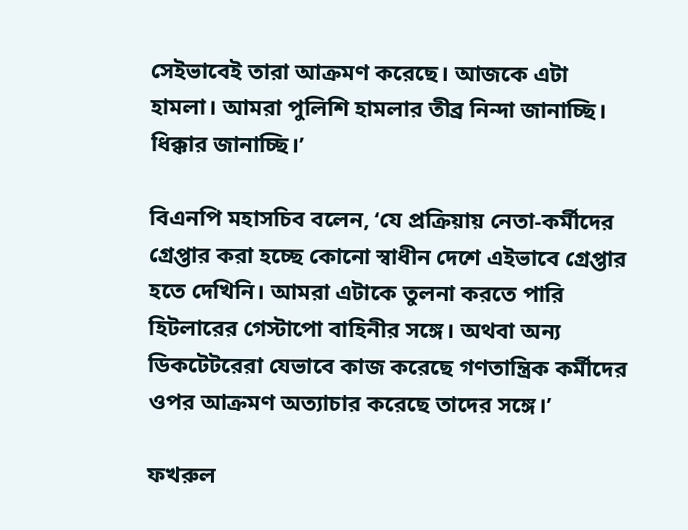সেইভাবেই তারা আক্রমণ করেছে। আজকে এটা হামলা। আমরা পুলিশি হামলার তীব্র নিন্দা জানাচ্ছি। ধিক্কার জানাচ্ছি।’

বিএনপি মহাসচিব বলেন, ‘যে প্রক্রিয়ায় নেতা-কর্মীদের গ্রেপ্তার করা হচ্ছে কোনো স্বাধীন দেশে এইভাবে গ্রেপ্তার হতে দেখিনি। আমরা এটাকে তুলনা করতে পারি হিটলারের গেস্টাপো বাহিনীর সঙ্গে। অথবা অন্য ডিকটেটরেরা যেভাবে কাজ করেছে গণতান্ত্রিক কর্মীদের ওপর আক্রমণ অত্যাচার করেছে তাদের সঙ্গে।’

ফখরুল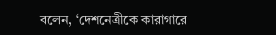বলেন, ‘দেশনেত্রীকে কারাগারে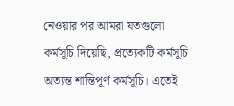নেওয়ার পর আমরা যতগুলো কর্মসূচি দিয়েছি, প্রত্যেকটি কর্মসূচি অত্যন্ত শান্তিপূর্ণ কর্মসূচি। এতেই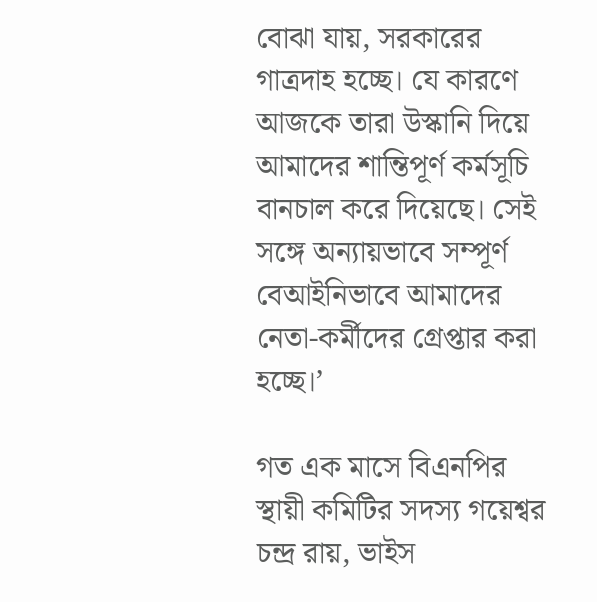বোঝা যায়, সরকারের গাত্রদাহ হচ্ছে। যে কারণে আজকে তারা উস্কানি দিয়ে আমাদের শান্তিপূর্ণ কর্মসূচি বানচাল করে দিয়েছে। সেই সঙ্গে অন্যায়ভাবে সম্পূর্ণ বেআইনিভাবে আমাদের নেতা-কর্মীদের গ্রেপ্তার করা হচ্ছে।’

গত এক মাসে বিএনপির স্থায়ী কমিটির সদস্য গয়েশ্বর চন্দ্র রায়, ভাইস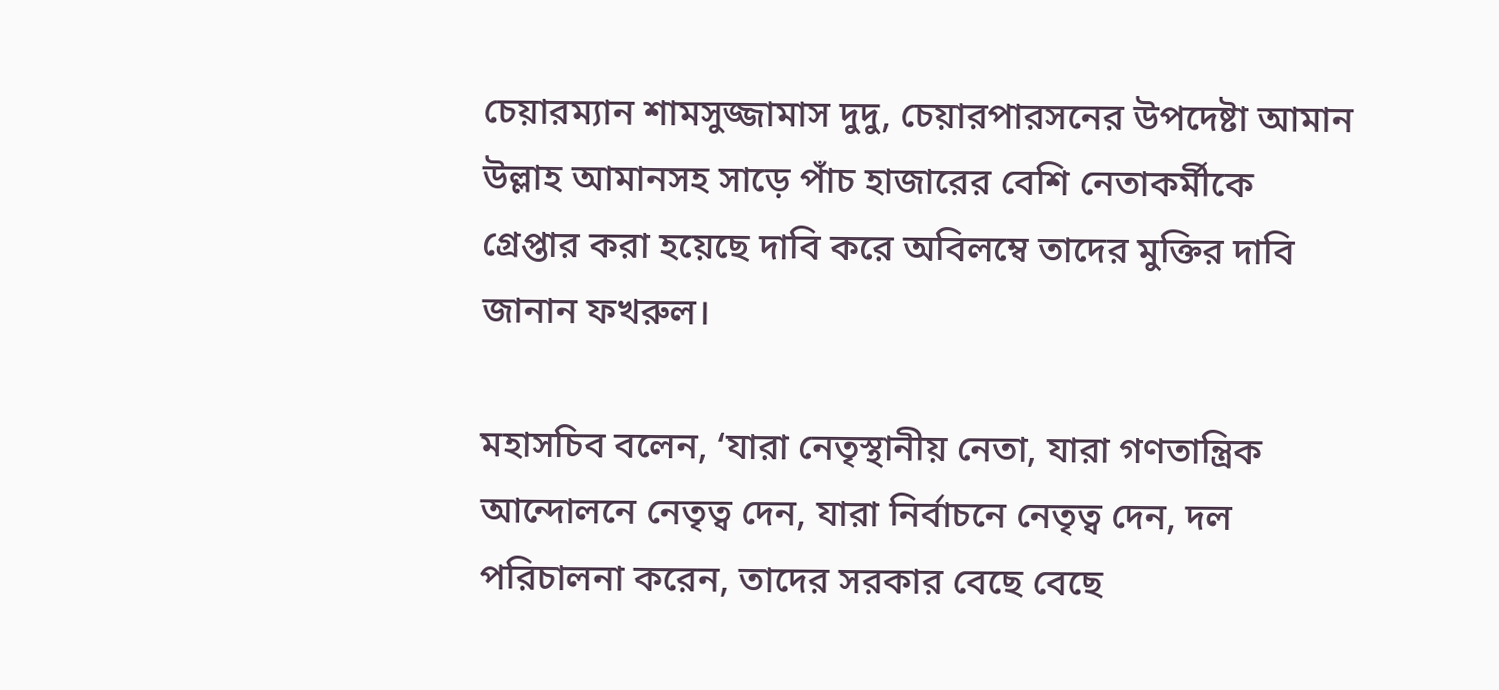চেয়ারম্যান শামসুজ্জামাস দুদু, চেয়ারপারসনের উপদেষ্টা আমান উল্লাহ আমানসহ সাড়ে পাঁচ হাজারের বেশি নেতাকর্মীকে গ্রেপ্তার করা হয়েছে দাবি করে অবিলম্বে তাদের মুক্তির দাবি জানান ফখরুল।

মহাসচিব বলেন, ‘যারা নেতৃস্থানীয় নেতা, যারা গণতান্ত্রিক আন্দোলনে নেতৃত্ব দেন, যারা নির্বাচনে নেতৃত্ব দেন, দল পরিচালনা করেন, তাদের সরকার বেছে বেছে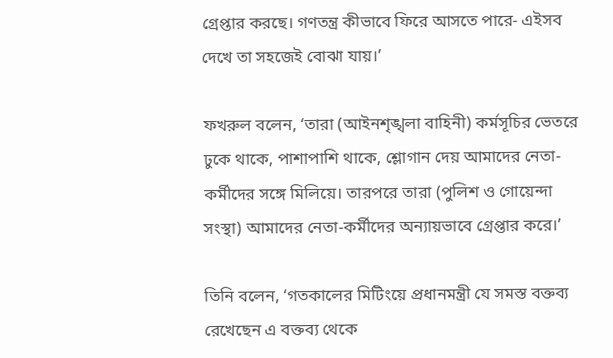গ্রেপ্তার করছে। গণতন্ত্র কীভাবে ফিরে আসতে পারে- এইসব দেখে তা সহজেই বোঝা যায়।’

ফখরুল বলেন, ‘তারা (আইনশৃঙ্খলা বাহিনী) কর্মসূচির ভেতরে ঢুকে থাকে, পাশাপাশি থাকে, শ্লোগান দেয় আমাদের নেতা-কর্মীদের সঙ্গে মিলিয়ে। তারপরে তারা (পুলিশ ও গোয়েন্দা সংস্থা) আমাদের নেতা-কর্মীদের অন্যায়ভাবে গ্রেপ্তার করে।’

তিনি বলেন, ‘গতকালের মিটিংয়ে প্রধানমন্ত্রী যে সমস্ত বক্তব্য রেখেছেন এ বক্তব্য থেকে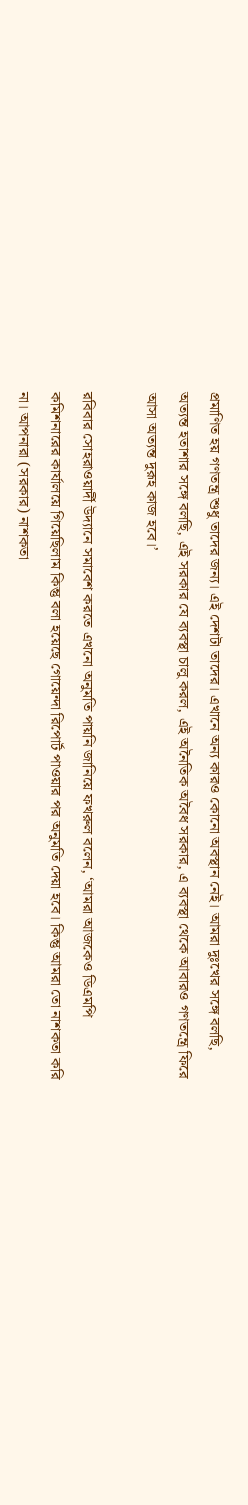প্রমাণিত হয় গণতন্ত্র শুধু তাদের জন্য। এই দেশটা তাদের। এখানে অন্য কারও কোনো অবস্থান নেই। আমরা দুঃখের সঙ্গে বলছি, অত্যন্ত হতাশার সঙ্গে বলছি, এই সরকার যে ব্যবস্থা চালু করল, এই অনৈতিক অবৈধ সরকার, এ ব্যবস্থা থেকে আবারও গণতন্ত্রে ফিরে আসা অত্যন্ত দুরূহ কাজ হবে।’

রবিবার সোহরাওয়ার্দী উদ্যানে সমাবেশ করতে এখনো অনুমতি পায়নি জানিয়ে ফখরুল বলেন, ‘আমরা আজকেও ডিএমপি কমিশনারের কার্যালয়ে গিয়েছিলাম কিন্তু বলা হয়েছে গোয়েন্দা রিপোর্ট পাওয়ার পর অনুমতি দেয়া হবে। কিন্তু আমরা তো নাশকতা করি না। আপনারা (সরকার) নাশকতা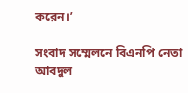করেন।’

সংবাদ সম্মেলনে বিএনপি নেতা আবদুল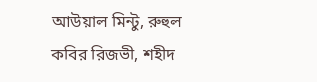আউয়াল মিন্টু, রুহুল কবির রিজভী, শহীদ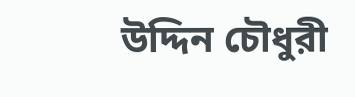উদ্দিন চৌধুরী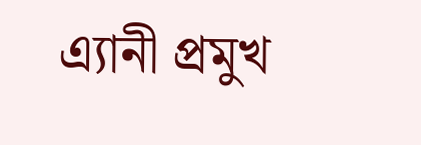এ্যানী প্রমুখ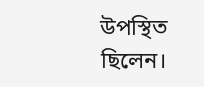উপস্থিত ছিলেন।